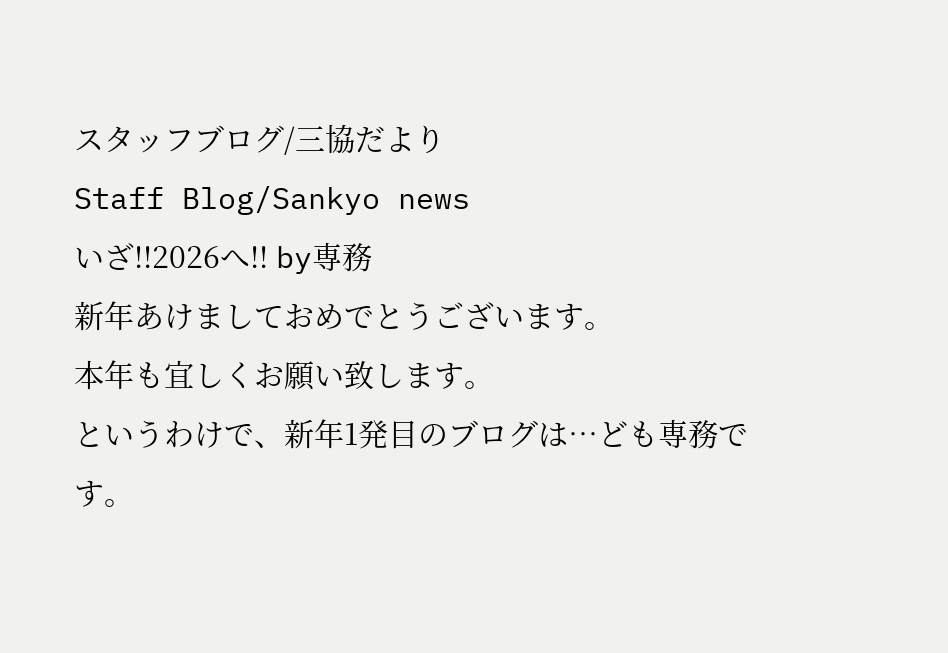スタッフブログ/三協だより
Staff Blog/Sankyo news
いざ!!2026へ!! by専務
新年あけましておめでとうございます。
本年も宜しくお願い致します。
というわけで、新年1発目のブログは…ども専務です。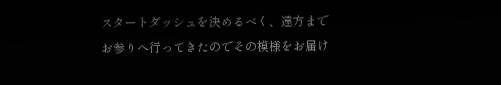スタートダッシュを決めるべく、遠方までお参りへ行ってきたのでその模様をお届け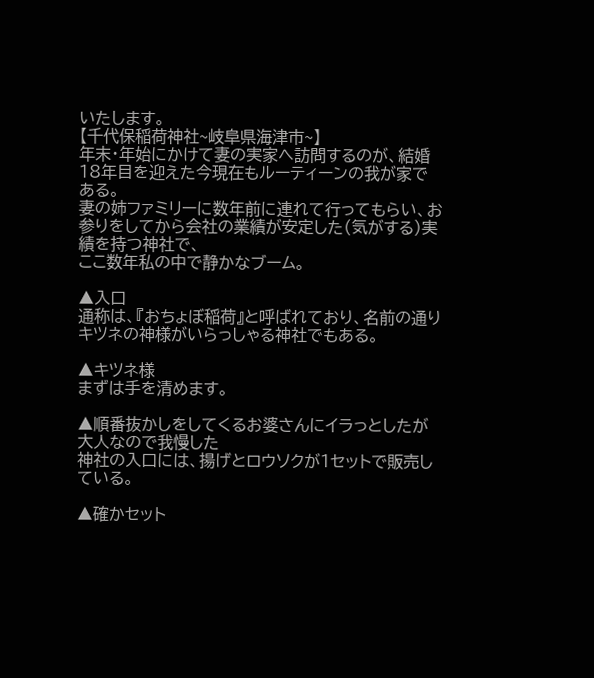いたします。
【千代保稲荷神社~岐阜県海津市~】
年末・年始にかけて妻の実家へ訪問するのが、結婚18年目を迎えた今現在もルーティーンの我が家である。
妻の姉ファミリーに数年前に連れて行ってもらい、お参りをしてから会社の業績が安定した(気がする)実績を持つ神社で、
ここ数年私の中で静かなブーム。

▲入口
通称は、『おちょぼ稲荷』と呼ばれており、名前の通りキツネの神様がいらっしゃる神社でもある。

▲キツネ様
まずは手を清めます。

▲順番抜かしをしてくるお婆さんにイラっとしたが大人なので我慢した
神社の入口には、揚げとロウソクが1セットで販売している。

▲確かセット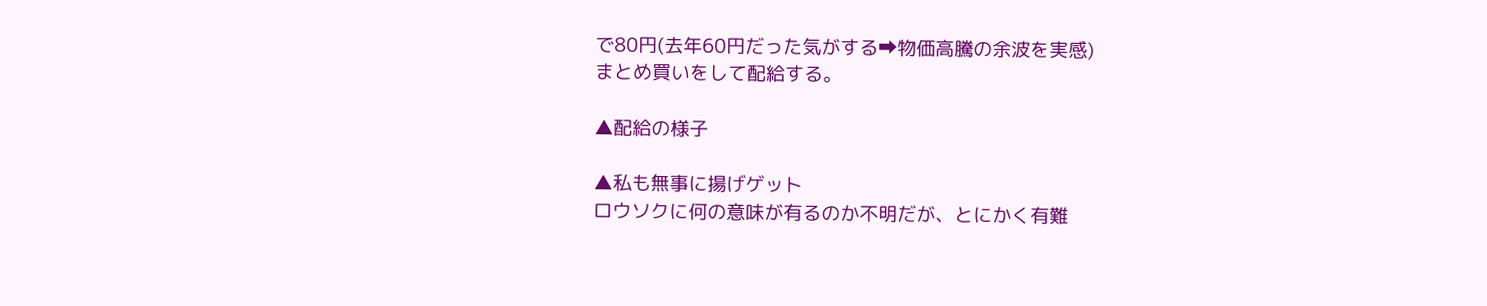で80円(去年60円だった気がする➡物価高騰の余波を実感)
まとめ買いをして配給する。

▲配給の様子

▲私も無事に揚げゲット
ロウソクに何の意味が有るのか不明だが、とにかく有難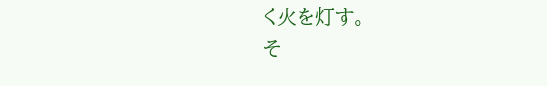く火を灯す。
そ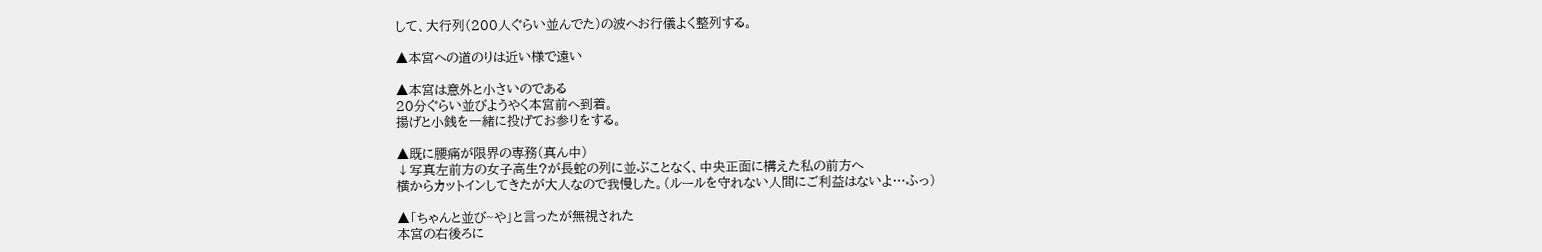して、大行列(200人ぐらい並んでた)の波へお行儀よく整列する。

▲本宮への道のりは近い様で遠い

▲本宮は意外と小さいのである
20分ぐらい並びようやく本宮前へ到着。
揚げと小銭を一緒に投げてお参りをする。

▲既に腰痛が限界の専務(真ん中)
↓写真左前方の女子高生?が長蛇の列に並ぶことなく、中央正面に構えた私の前方へ
横からカットインしてきたが大人なので我慢した。(ルールを守れない人間にご利益はないよ…ふっ)

▲「ちゃんと並び~や」と言ったが無視された
本宮の右後ろに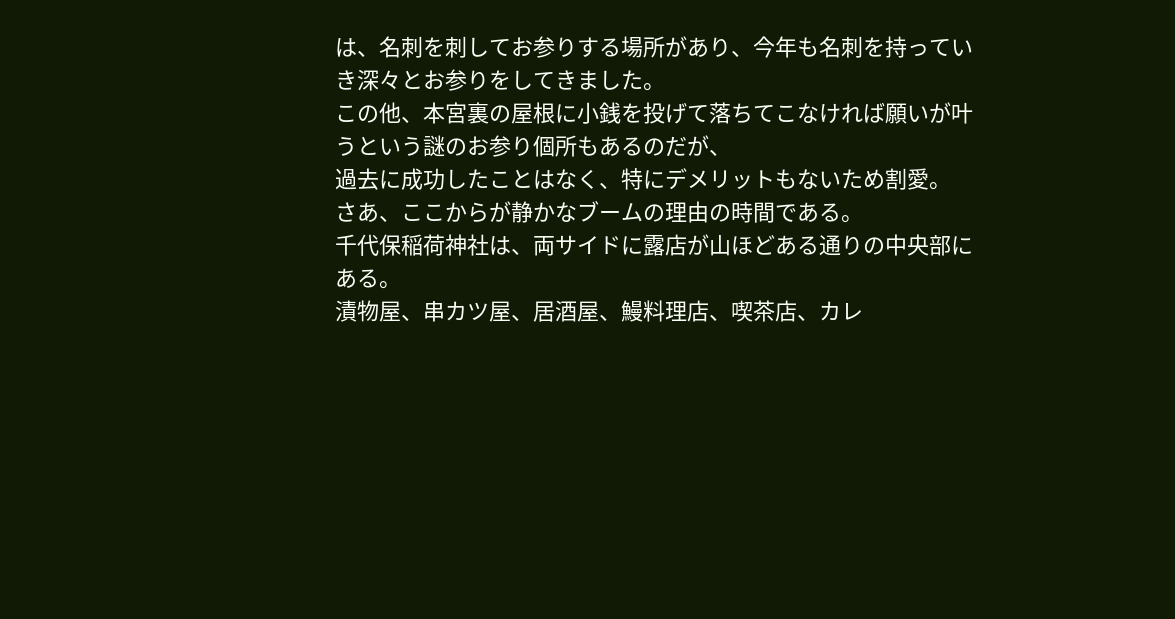は、名刺を刺してお参りする場所があり、今年も名刺を持っていき深々とお参りをしてきました。
この他、本宮裏の屋根に小銭を投げて落ちてこなければ願いが叶うという謎のお参り個所もあるのだが、
過去に成功したことはなく、特にデメリットもないため割愛。
さあ、ここからが静かなブームの理由の時間である。
千代保稲荷神社は、両サイドに露店が山ほどある通りの中央部にある。
漬物屋、串カツ屋、居酒屋、鰻料理店、喫茶店、カレ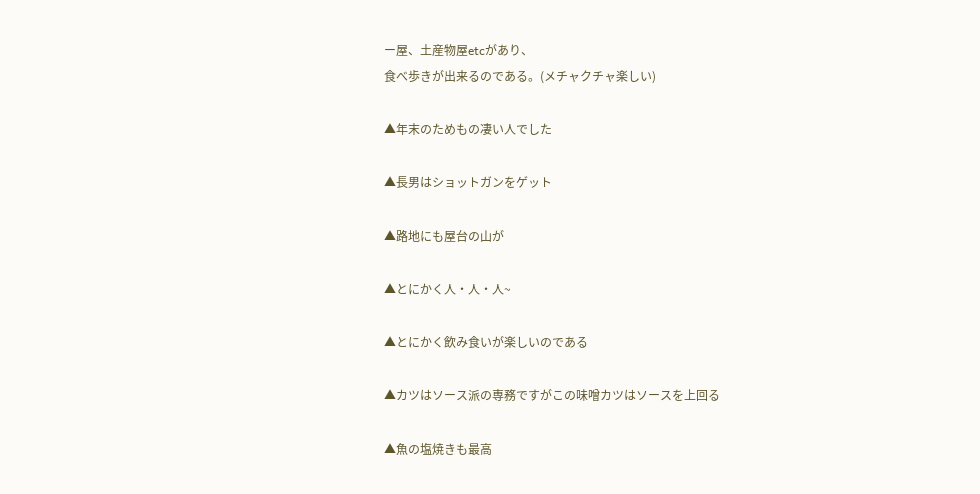ー屋、土産物屋etcがあり、
食べ歩きが出来るのである。(メチャクチャ楽しい)

▲年末のためもの凄い人でした

▲長男はショットガンをゲット

▲路地にも屋台の山が

▲とにかく人・人・人~

▲とにかく飲み食いが楽しいのである

▲カツはソース派の専務ですがこの味噌カツはソースを上回る

▲魚の塩焼きも最高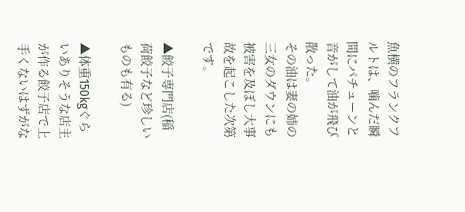魚横のフランクフルトは、噛んだ瞬間にパチューンと音がして油が飛び散った。
その油は妻の姉の三女のダウンにも被害を及ぼし大事故を起こした次第です。

▲餃子専門店(稲荷餃子など珍しいものも有る)

▲体重150kgぐらいありそうな店主が作る餃子店で上手くないはずがな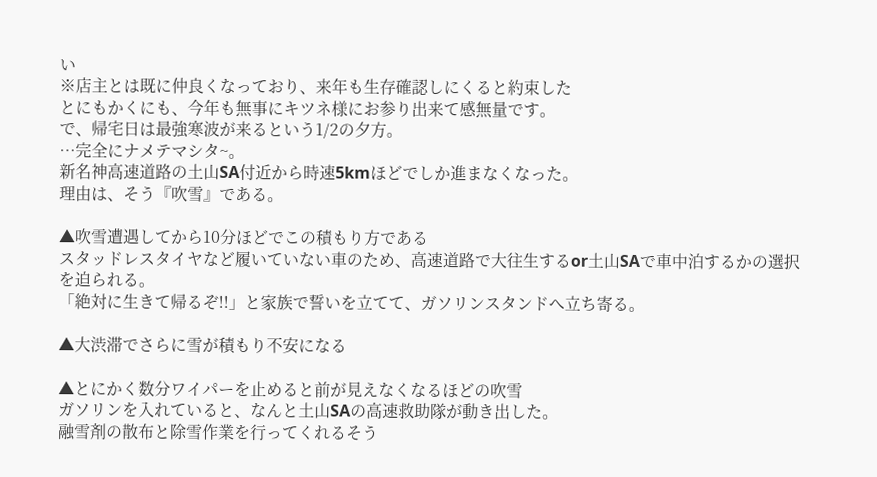い
※店主とは既に仲良くなっており、来年も生存確認しにくると約束した
とにもかくにも、今年も無事にキツネ様にお参り出来て感無量です。
で、帰宅日は最強寒波が来るという1/2の夕方。
…完全にナメテマシタ~。
新名神高速道路の土山SA付近から時速5kmほどでしか進まなくなった。
理由は、そう『吹雪』である。

▲吹雪遭遇してから10分ほどでこの積もり方である
スタッドレスタイヤなど履いていない車のため、高速道路で大往生するor土山SAで車中泊するかの選択を迫られる。
「絶対に生きて帰るぞ!!」と家族で誓いを立てて、ガソリンスタンドへ立ち寄る。

▲大渋滞でさらに雪が積もり不安になる

▲とにかく数分ワイパーを止めると前が見えなくなるほどの吹雪
ガソリンを入れていると、なんと土山SAの高速救助隊が動き出した。
融雪剤の散布と除雪作業を行ってくれるそう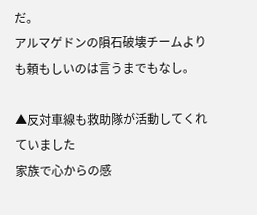だ。
アルマゲドンの隕石破壊チームよりも頼もしいのは言うまでもなし。

▲反対車線も救助隊が活動してくれていました
家族で心からの感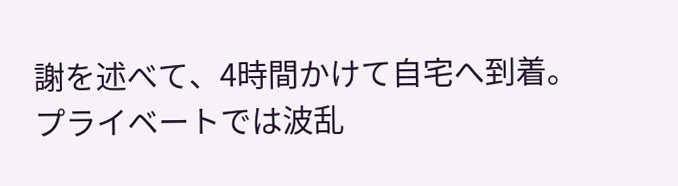謝を述べて、4時間かけて自宅へ到着。
プライベートでは波乱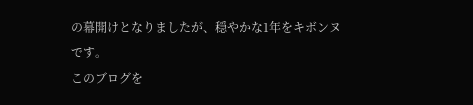の幕開けとなりましたが、穏やかな1年をキボンヌです。
このブログを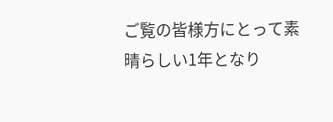ご覧の皆様方にとって素晴らしい1年となり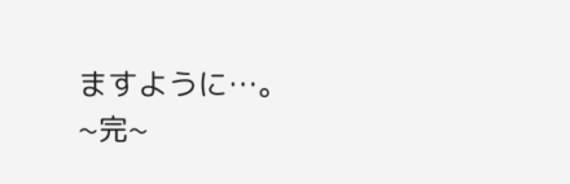ますように…。
~完~